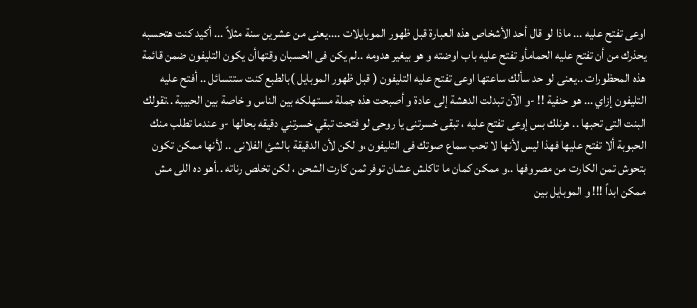اوعى تفتح عليه ... ماذا لو قال أحد الأشخاص هذه العبارة قبل ظهور الموبايلات ....يعنى من عشرين سنة مثلاً ... أكيد كنت هتحسبه يحذرك من أن تفتح عليه الحمامأو تفتح عليه باب اوضته و هو بيغير هدومه ..لم يكن فى الحسبان وقتهاأن يكون التليفون ضمن قائمة هذه المحظورات ..يعنى لو حد سألك ساعتها اوعى تفتح عليه التليفون ( قبل ظهور الموبايل )بالطبع كنت ستتسائل .. أفتح عليه التليفون إزاي ... هو حنفية !! -و الآن تبدلت الدهشة إلى عادة و أصبحت هذه جملة مستهلكه بين الناس و خاصة بين الحبيبة ..تقولك البنت التى تحبها .. هرنلك بس إوعى تفتح عليه ، تبقى خسرتنى يا روحى لو فتحت تبقي خسرتني دقيقه بحالها -و عندما تطلب منك الحبوبة ألا تفتح عليها فهذا ليس لأنها لا تحب سماع صوتك فى التليفون ،و لكن لأن الدقيقة بالشئ الفلانى .. لأنها ممكن تكون بتحوش تمن الكارت من مصروفها ..و ممكن كمان ما تاكلش عشان توفر ثمن كارت الشحن ، لكن تخلص رناته ..أهو ده اللى مش ممكن ابداً !!! و الموبايل بين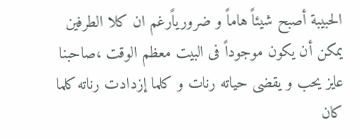الحبيبة أصبح شيئاً هاماً و ضرورياًرغم ان كلا الطرفين يمكن أن يكون موجوداً فى البيت معظم الوقت ،صاحبنا عايز يحب و يقضى حياته رنات و كلما إزدادت رناته كلما كان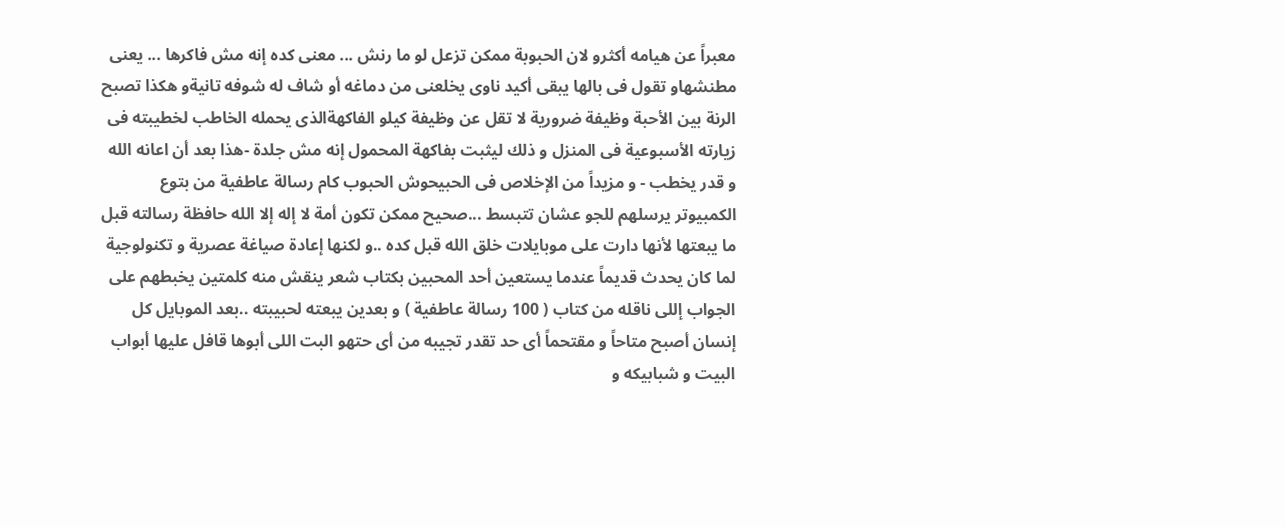معبراً عن هيامه أكثرو لان الحبوبة ممكن تزعل لو ما رنش ... معنى كده إنه مش فاكرها ... يعنى مطنشهاو تقول فى بالها يبقى أكيد ناوى يخلعنى من دماغه أو شاف له شوفه تانيةو هكذا تصبح الرنة بين الأحبة وظيفة ضرورية لا تقل عن وظيفة كيلو الفاكهةالذى يحمله الخاطب لخطيبته فى زيارته الأسبوعية فى المنزل و ذلك ليثبت بفاكهة المحمول إنه مش جلدة -هذا بعد أن اعانه الله و قدر يخطب - و مزيداً من الإخلاص فى الحبيحوش الحبوب كام رسالة عاطفية من بتوع الكمبيوتر يرسلهم للجو عشان تتبسط ...صحيح ممكن تكون أمة لا إله إلا الله حافظة رسالته قبل ما يبعتها لأنها دارت على موبايلات خلق الله قبل كده ..و لكنها إعادة صياغة عصرية و تكنولوجية لما كان يحدث قديماً عندما يستعين أحد المحبين بكتاب شعر ينقش منه كلمتين يخبطهم على الجواب إللى ناقله من كتاب ( 100 رسالة عاطفية ) و بعدين يبعته لحبيبته ..بعد الموبايل كل إنسان أصبح متاحاً و مقتحماً أى حد تقدر تجيبه من أى حتهو البت اللى أبوها قافل عليها أبواب البيت و شبابيكه و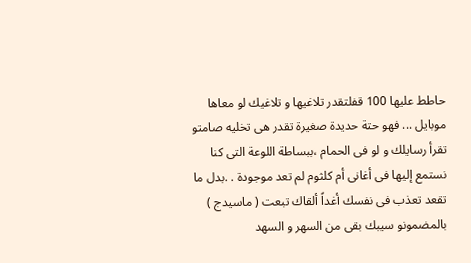حاطط عليها 100 قفلتقدر تلاغيها و تلاغيك لو معاها موبايل ... فهو حتة حديدة صغيرة تقدر هى تخليه صامتو تقرأ رسايلك و لو فى الحمام ،ببساطة اللوعة التى كنا نستمع إليها فى أغانى أم كلثوم لم تعد موجودة . .بدل ما تقعد تعذب فى نفسك أغداً ألقاك تبعت ( ماسيدج ) بالمضمونو سيبك بقى من السهر و السهد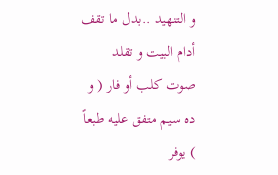و التنهيد ..بدل ما تقف أدام البيت و تقلد صوت كلب أو فار ( و ده سيم متفق عليه طبعاً ) يوفر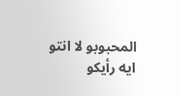المحبوبو لا انتو ايه رأيكو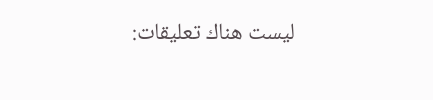ليست هناك تعليقات: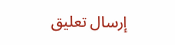إرسال تعليق